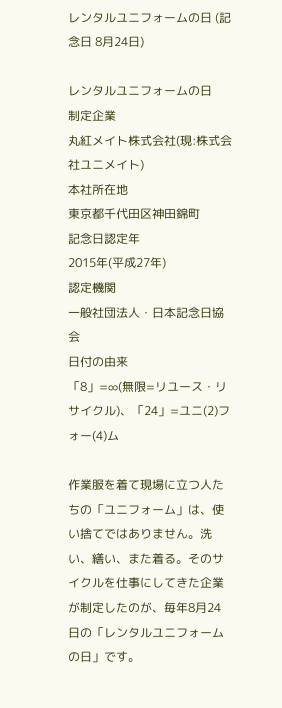レンタルユニフォームの日 (記念日 8月24日)

レンタルユニフォームの日
制定企業
丸紅メイト株式会社(現:株式会社ユニメイト)
本社所在地
東京都千代田区神田錦町
記念日認定年
2015年(平成27年)
認定機関
一般社団法人・日本記念日協会
日付の由来
「8」=∞(無限=リユース・リサイクル)、「24」=ユニ(2)フォー(4)ム

作業服を着て現場に立つ人たちの「ユニフォーム」は、使い捨てではありません。洗い、繕い、また着る。そのサイクルを仕事にしてきた企業が制定したのが、毎年8月24日の「レンタルユニフォームの日」です。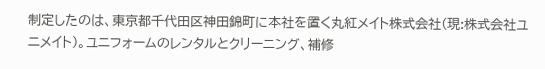制定したのは、東京都千代田区神田錦町に本社を置く丸紅メイト株式会社(現:株式会社ユニメイト)。ユニフォームのレンタルとクリーニング、補修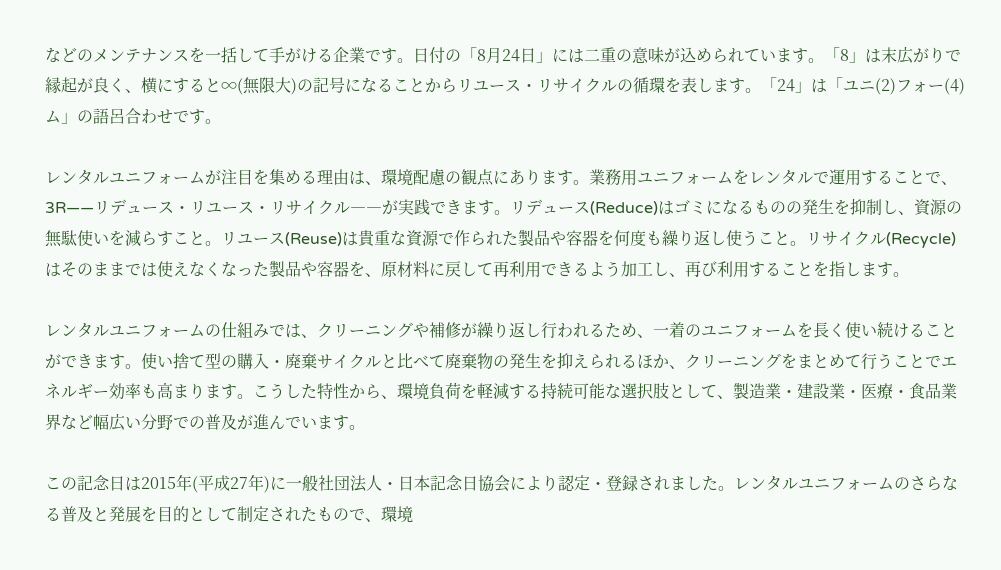などのメンテナンスを一括して手がける企業です。日付の「8月24日」には二重の意味が込められています。「8」は末広がりで縁起が良く、横にすると∞(無限大)の記号になることからリユース・リサイクルの循環を表します。「24」は「ユニ(2)フォー(4)ム」の語呂合わせです。

レンタルユニフォームが注目を集める理由は、環境配慮の観点にあります。業務用ユニフォームをレンタルで運用することで、3R――リデュース・リユース・リサイクル――が実践できます。リデュース(Reduce)はゴミになるものの発生を抑制し、資源の無駄使いを減らすこと。リユース(Reuse)は貴重な資源で作られた製品や容器を何度も繰り返し使うこと。リサイクル(Recycle)はそのままでは使えなくなった製品や容器を、原材料に戻して再利用できるよう加工し、再び利用することを指します。

レンタルユニフォームの仕組みでは、クリーニングや補修が繰り返し行われるため、一着のユニフォームを長く使い続けることができます。使い捨て型の購入・廃棄サイクルと比べて廃棄物の発生を抑えられるほか、クリーニングをまとめて行うことでエネルギー効率も高まります。こうした特性から、環境負荷を軽減する持続可能な選択肢として、製造業・建設業・医療・食品業界など幅広い分野での普及が進んでいます。

この記念日は2015年(平成27年)に一般社団法人・日本記念日協会により認定・登録されました。レンタルユニフォームのさらなる普及と発展を目的として制定されたもので、環境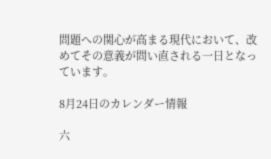問題への関心が高まる現代において、改めてその意義が問い直される一日となっています。

8月24日のカレンダー情報

六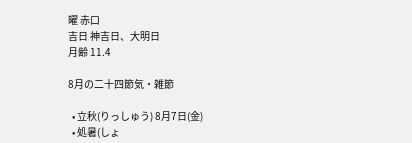曜 赤口
吉日 神吉日、大明日
月齢 11.4

8月の二十四節気・雑節

  • 立秋(りっしゅう) 8月7日(金)
  • 処暑(しょ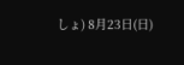しょ) 8月23日(日)